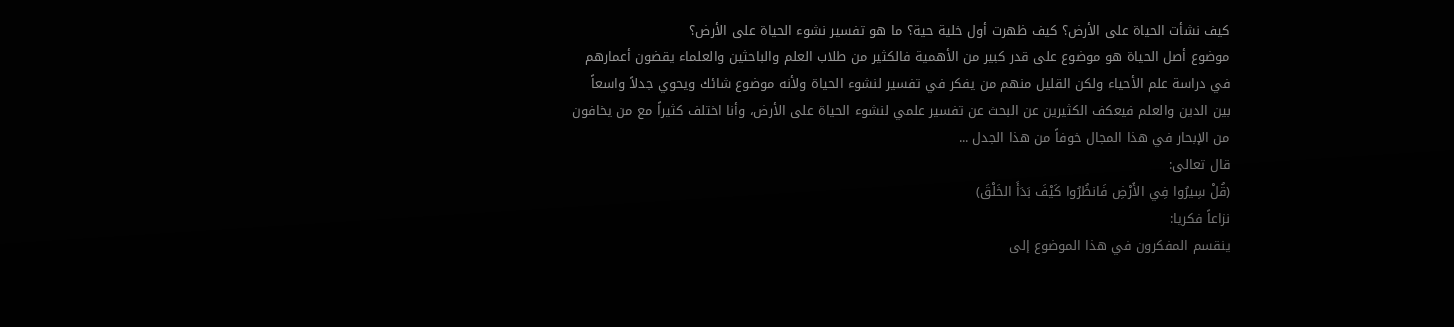كيف نشأت الحياة على الأرض؟ كيف ظهرت أول خلية حية؟ ما هو تفسير نشوء الحياة على الأرض؟
موضوع أصل الحياة هو موضوع على قدر كبير من الأهمية فالكثير من طلاب العلم والباحثين والعلماء يقضون أعمارهم في دراسة علم الأحياء ولكن القليل منهم من يفكر في تفسير لنشوء الحياة ولأنه موضوع شائك ويحوي جدلاً واسعاً بين الدين والعلم فيعكف الكثيرين عن البحث عن تفسير علمي لنشوء الحياة على الأرض، وأنا اختلف كثيراً مع من يخافون من الإبحار في هذا المجال خوفاً من هذا الجدل ...
قال تعالى:
(قُلْ سِيرُوا فِي الأَرْضِ فَانظُرُوا كَيْفَ بَدَأَ الخَلْقَ)
نزاعاً فكريا:
ينقسم المفكرون في هذا الموضوع إلى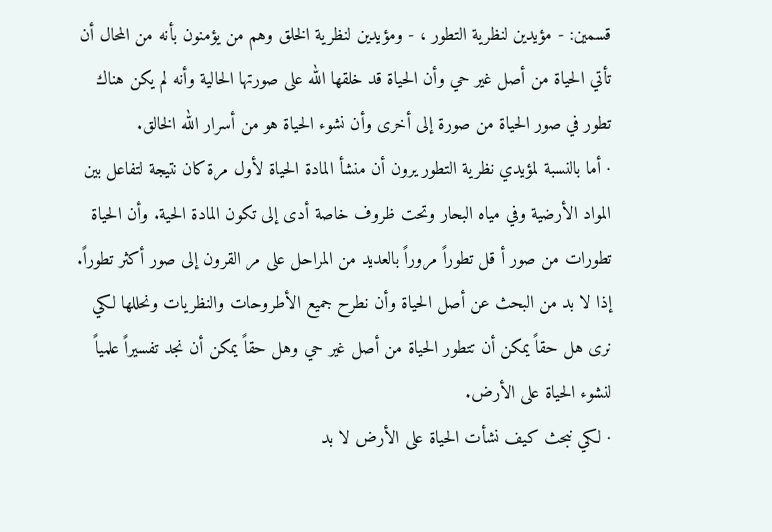قسمين: - مؤيدين لنظرية التطور ، - ومؤيدين لنظرية الخلق وهم من يؤمنون بأنه من المحال أن تأتي الحياة من أصل غير حي وأن الحياة قد خلقها الله على صورتها الحالية وأنه لم يكن هناك تطور في صور الحياة من صورة إلى أخرى وأن نشوء الحياة هو من أسرار الله الخالق.
· أما بالنسبة لمؤيدي نظرية التطور يرون أن منشأ المادة الحياة لأول مرة كان نتيجة لتفاعل بين المواد الأرضية وفي مياه البحار وتحت ظروف خاصة أدى إلى تكون المادة الحية. وأن الحياة تطورات من صور أ قل تطوراً مروراً بالعديد من المراحل على مر القرون إلى صور أكثر تطوراً. إذا لا بد من البحث عن أصل الحياة وأن نطرح جميع الأطروحات والنظريات ونحللها لكي نرى هل حقاً يمكن أن تتطور الحياة من أصل غير حي وهل حقاً يمكن أن نجد تفسيراً علمياً لنشوء الحياة على الأرض.
· لكي نبحث كيف نشأت الحياة على الأرض لا بد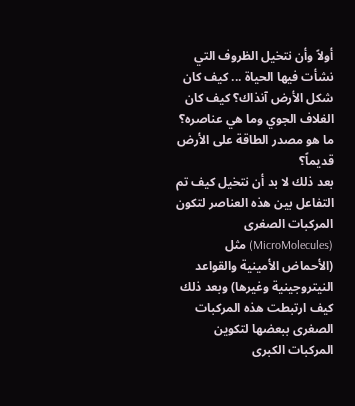أولاً وأن نتخيل الظروف التي نشأت فيها الحياة ... كيف كان شكل الأرض آنذاك؟ كيف كان الغلاف الجوي وما هي عناصره؟ ما هو مصدر الطاقة على الأرض قديماً؟
بعد ذلك لا بد أن نتخيل كيف تم التفاعل بين هذه العناصر لتكون المركبات الصغرى (MicroMolecules) مثل (الأحماض الأمينية والقواعد النيتروجينية وغيرها) وبعد ذلك كيف ارتبطت هذه المركبات الصغرى ببعضها لتكوين المركبات الكبرى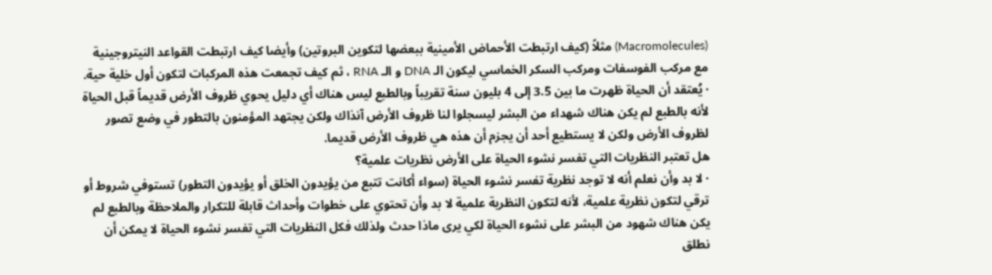(Macromolecules) مثلاً (كيف ارتبطت الأحماض الأمينية ببعضها لتكوين البروتين) وأيضا كيف ارتبطت القواعد النيتروجينية مع مركب الفوسفات ومركب السكر الخماسي ليكون الـ DNA و الـ RNA ، ثم كيف تجمعت هذه المركبات لتكون أول خلية حية.
· يُعتقد أن الحياة ظهرت ما بين 3.5 إلى 4 بليون سنة تقريباً وبالطبع ليس هناك أي دليل يحوي ظروف الأرض قديماً قبل الحياة لأنه بالطبع لم يكن هناك شهداء من البشر ليسجلوا لنا ظروف الأرض آنذاك ولكن يجتهد المؤمنون بالتطور في وضع تصور لظروف الأرض ولكن لا يستطيع أحد أن يجزم أن هذه هي ظروف الأرض قديما.
هل تعتبر النظريات التي تفسر نشوء الحياة على الأرض نظريات علمية؟
· لا بد وأن نعلم أنه لا توجد نظرية تفسر نشوء الحياة (سواء أكانت تتبع من يؤيدون الخلق أو يؤيدون التطور) تستوفي شروط أو ترقي لتكون نظرية علمية، لأنه لتكون النظرية علمية لا بد وأن تحتوي على خطوات وأحداث قابلة للتكرار والملاحظة وبالطبع لم يكن هناك شهود من البشر على نشوء الحياة لكي يرى ماذا حدث ولذلك فكل النظريات التي تفسر نشوء الحياة لا يمكن أن نطلق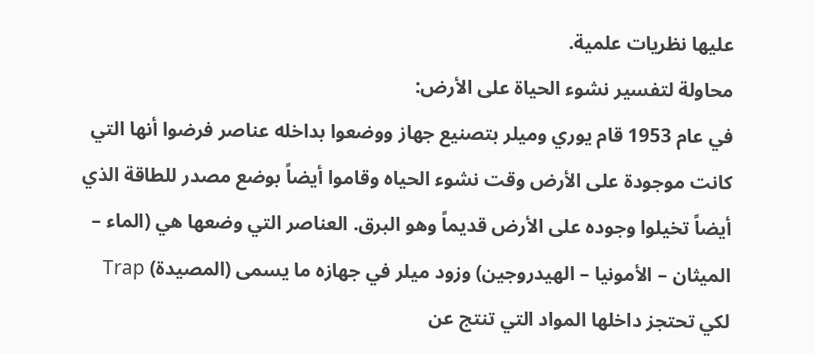عليها نظريات علمية.
محاولة لتفسير نشوء الحياة على الأرض:
في عام 1953 قام يوري وميلر بتصنيع جهاز ووضعوا بداخله عناصر فرضوا أنها التي كانت موجودة على الأرض وقت نشوء الحياه وقاموا أيضاً بوضع مصدر للطاقة الذي أيضاً تخيلوا وجوده على الأرض قديماً وهو البرق. العناصر التي وضعها هي (الماء – الميثان – الأمونيا – الهيدروجين) وزود ميلر في جهازه ما يسمى (المصيدة) Trap لكي تحتجز داخلها المواد التي تنتج عن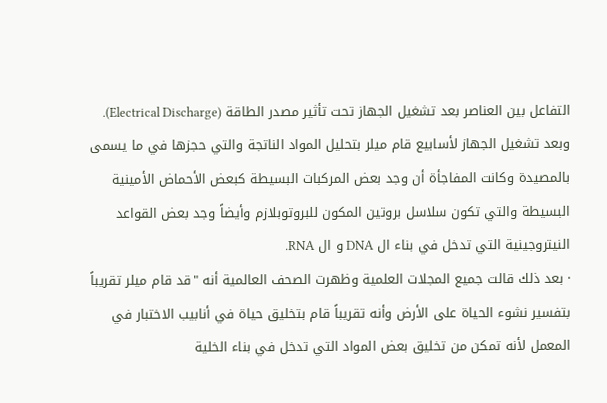التفاعل بين العناصر بعد تشغيل الجهاز تحت تأثير مصدر الطاقة (Electrical Discharge). وبعد تشغيل الجهاز لأسابيع قام ميلر بتحليل المواد الناتجة والتي حجزها في ما يسمى بالمصيدة وكانت المفاجأة أن وجد بعض المركبات البسيطة كبعض الأحماض الأمينية البسيطة والتي تكون سلاسل بروتين المكون للبروتوبلازم وأيضاً وجد بعض القواعد النيتروجينية التي تدخل في بناء ال DNA و ال RNA.
· بعد ذلك قالت جميع المجلات العلمية وظهرت الصحف العالمية أنه "قد قام ميلر تقريباً بتفسير نشوء الحياة على الأرض وأنه تقريباً قام بتخليق حياة في أنابيب الاختبار في المعمل لأنه تمكن من تخليق بعض المواد التي تدخل في بناء الخلية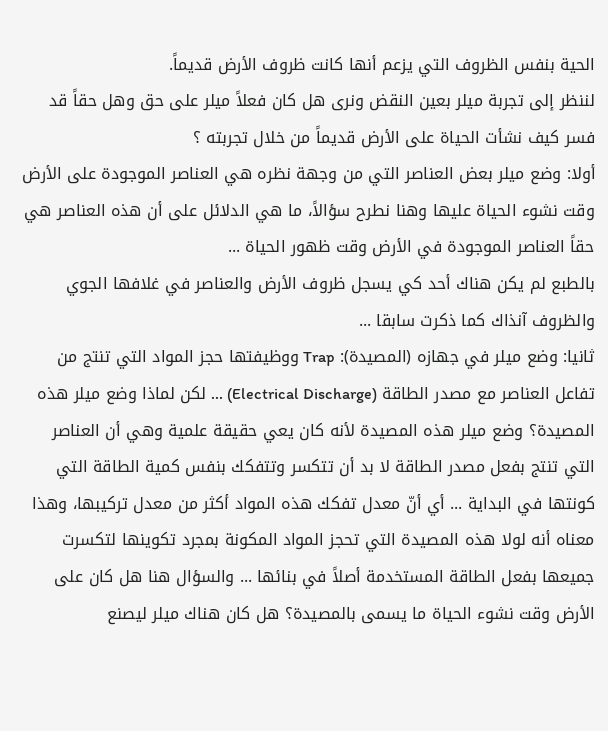الحية بنفس الظروف التي يزعم أنها كانت ظروف الأرض قديماً.
لننظر إلى تجربة ميلر بعين النقض ونرى هل كان فعلاً ميلر على حق وهل حقاً قد فسر كيف نشأت الحياة على الأرض قديماً من خلال تجربته ؟
أولا: وضع ميلر بعض العناصر التي من وجهة نظره هي العناصر الموجودة على الأرض وقت نشوء الحياة عليها وهنا نطرح سؤالاً، ما هي الدلائل على أن هذه العناصر هي حقاً العناصر الموجودة في الأرض وقت ظهور الحياة ...
بالطبع لم يكن هناك أحد كي يسجل ظروف الأرض والعناصر في غلافها الجوي والظروف آنذاك كما ذكرت سابقا ...
ثانيا: وضع ميلر في جهازه (المصيدة): Trap ووظيفتها حجز المواد التي تنتج من تفاعل العناصر مع مصدر الطاقة (Electrical Discharge) ... لكن لماذا وضع ميلر هذه المصيدة؟ وضع ميلر هذه المصيدة لأنه كان يعي حقيقة علمية وهي أن العناصر التي تنتج بفعل مصدر الطاقة لا بد أن تتكسر وتتفكك بنفس كمية الطاقة التي كونتها في البداية ... أي أنّ معدل تفكك هذه المواد أكثر من معدل تركيبها، وهذا معناه أنه لولا هذه المصيدة التي تحجز المواد المكونة بمجرد تكوينها لتكسرت جميعها بفعل الطاقة المستخدمة أصلاً في بنائها ... والسؤال هنا هل كان على الأرض وقت نشوء الحياة ما يسمى بالمصيدة؟ هل كان هناك ميلر ليصنع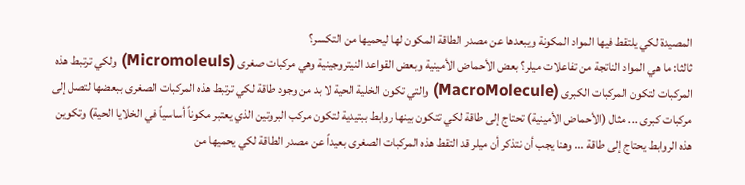المصيدة لكي يلتقط فيها المواد المكونة ويبعدها عن مصدر الطاقة المكون لها ليحميها من التكسر؟
ثالثا: ما هي المواد الناتجة من تفاعلات ميلر؟ بعض الأحماض الأمينية وبعض القواعد النيتروجينية وهي مركبات صغرى (Micromoleuls) ولكي ترتبط هذه المركبات لتكون المركبات الكبرى (MacroMolecule) والتي تكون الخلية الحية لا بد من وجود طاقة لكي ترتبط هذه المركبات الصغرى ببعضها لتصل إلى مركبات كبرى ... مثال (الأحماض الأمينية) تحتاج إلى طاقة لكي تتكون بينها روابط ببتيدية لتكون مركب البروتين الذي يعتبر مكوناً أساسياً في الخلايا الحية) وتكوين هذه الروابط يحتاج إلى طاقة ... وهنا يجب أن نتذكر أن ميلر قد التقط هذه المركبات الصغرى بعيداً عن مصدر الطاقة لكي يحميها من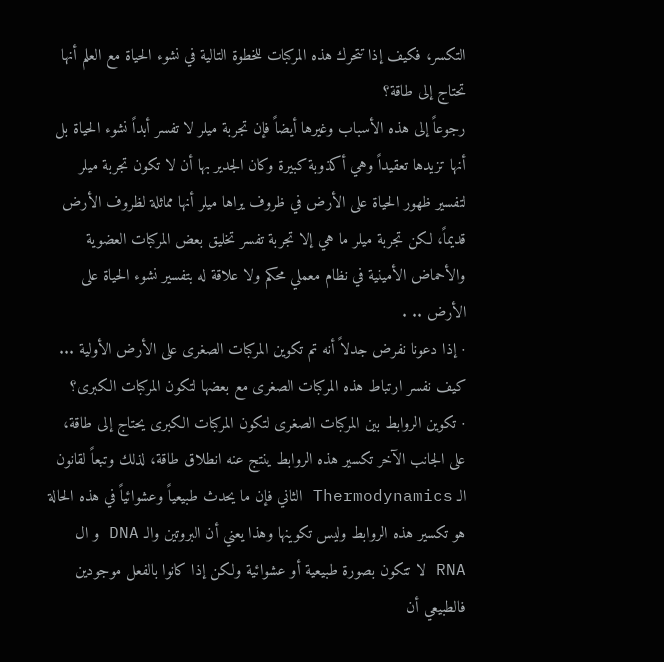التكسر، فكيف إذا تتحرك هذه المركبات للخطوة التالية في نشوء الحياة مع العلم أنها تحتاج إلى طاقة؟
رجوعاً إلى هذه الأسباب وغيرها أيضاً فإن تجربة ميلر لا تفسر أبداً نشوء الحياة بل أنها تزيدها تعقيداً وهي أكذوبة كبيرة وكان الجدير بها أن لا تكون تجربة ميلر لتفسير ظهور الحياة على الأرض في ظروف يراها ميلر أنها مماثلة لظروف الأرض قديماً، لكن تجربة ميلر ما هي إلا تجربة تفسر تخليق بعض المركبات العضوية والأحماض الأمينية في نظام معملي محكم ولا علاقة له بتفسير نشوء الحياة على الأرض .. .
· إذا دعونا نفرض جدلاً أنه تم تكوين المركبات الصغرى على الأرض الأولية ... كيف نفسر ارتباط هذه المركبات الصغرى مع بعضها لتكون المركبات الكبرى؟
· تكوين الروابط بين المركبات الصغرى لتكون المركبات الكبرى يحتاج إلى طاقة، على الجانب الآخر تكسير هذه الروابط ينتج عنه انطلاق طاقة، لذلك وتبعاً لقانون الـ Thermodynamics الثاني فإن ما يحدث طبيعياً وعشوائياً في هذه الحالة هو تكسير هذه الروابط وليس تكوينها وهذا يعني أن البروتين والـ DNA و ال RNA لا تتكون بصورة طبيعية أو عشوائية ولكن إذا كانوا بالفعل موجودين فالطبيعي أن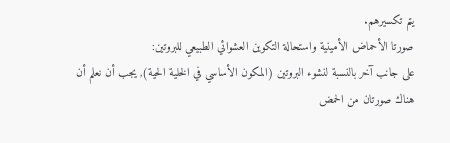يتم تكسيرهم.
صورتا الأحماض الأمينية واستحالة التكوين العشوائي الطبيعي للبروتين:
على جانب آخر بالنسبة لنشوء البروتين (المكون الأساسي في الخلية الحية), يجب أن نعلم أن هناك صورتان من الحمض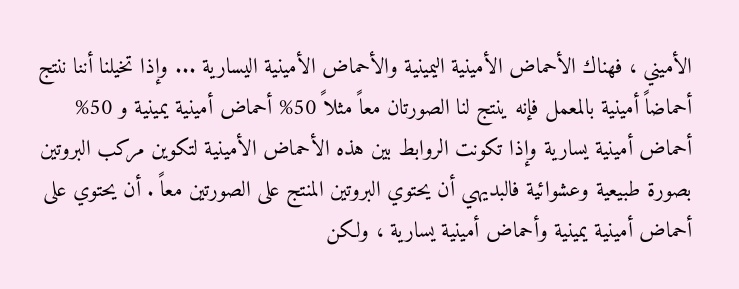الأميني ، فهناك الأحماض الأمينية اليمينية والأحماض الأمينية اليسارية ... وإذا تخيلنا أننا ننتج أحماضاً أمينية بالمعمل فإنه ينتج لنا الصورتان معاً مثلاً 50% أحماض أمينية يمينية و 50% أحماض أمينية يسارية وإذا تكونت الروابط بين هذه الأحماض الأمينية لتكوين مركب البروتين بصورة طبيعية وعشوائية فالبديهي أن يحتوي البروتين المنتج على الصورتين معاً . أن يحتوي على أحماض أمينية يمينية وأحماض أمينية يسارية ، ولكن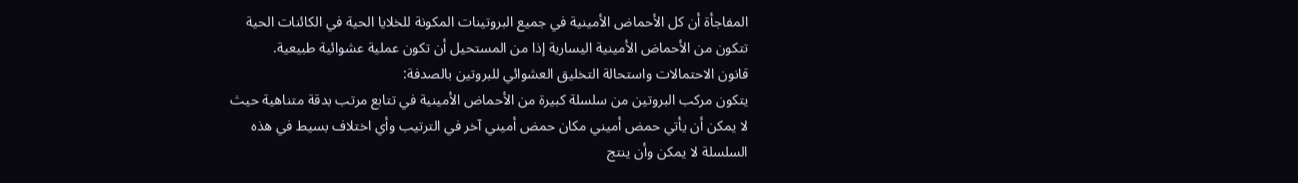المفاجأة أن كل الأحماض الأمينية في جميع البروتينات المكونة للخلايا الحية في الكائنات الحية تتكون من الأحماض الأمينية اليسارية إذا من المستحيل أن تكون عملية عشوائية طبيعية.
قانون الاحتمالات واستحالة التخليق العشوائي للبروتين بالصدفة:
يتكون مركب البروتين من سلسلة كبيرة من الأحماض الأمينية في تتابع مرتب بدقة متناهية حيث لا يمكن أن يأتي حمض أميني مكان حمض أميني آخر في الترتيب وأي اختلاف بسيط في هذه السلسلة لا يمكن وأن ينتج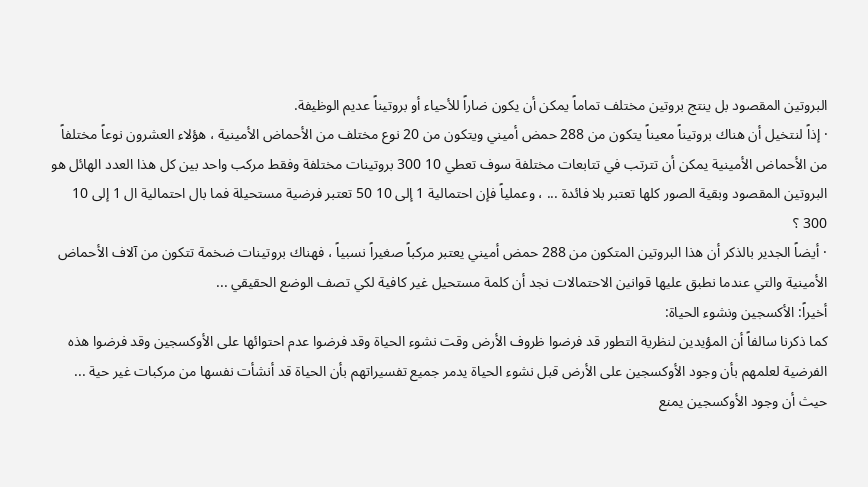البروتين المقصود بل ينتج بروتين مختلف تماماً يمكن أن يكون ضاراً للأحياء أو بروتيناً عديم الوظيفة.
· إذاً لنتخيل أن هناك بروتيناً معيناً يتكون من 288 حمض أميني ويتكون من 20 نوع مختلف من الأحماض الأمينية ، هؤلاء العشرون نوعاً مختلفاً من الأحماض الأمينية يمكن أن تترتب في تتابعات مختلفة سوف تعطي 10 300 بروتينات مختلفة وفقط مركب واحد بين كل هذا العدد الهائل هو البروتين المقصود وبقية الصور كلها تعتبر بلا فائدة ... ، وعملياً فإن احتمالية 1 إلى 10 50 تعتبر فرضية مستحيلة فما بال احتمالية ال 1 إلى 10 300 ؟
· أيضاً الجدير بالذكر أن هذا البروتين المتكون من 288 حمض أميني يعتبر مركباً صغيراً نسبياً ، فهناك بروتينات ضخمة تتكون من آلاف الأحماض الأمينية والتي عندما نطبق عليها قوانين الاحتمالات نجد أن كلمة مستحيل غير كافية لكي تصف الوضع الحقيقي ...
أخيراً: الأكسجين ونشوء الحياة:
كما ذكرنا سالفاً أن المؤيدين لنظرية التطور قد فرضوا ظروف الأرض وقت نشوء الحياة وقد فرضوا عدم احتوائها على الأوكسجين وقد فرضوا هذه الفرضية لعلمهم بأن وجود الأوكسجين على الأرض قبل نشوء الحياة يدمر جميع تفسيراتهم بأن الحياة قد أنشأت نفسها من مركبات غير حية ... حيث أن وجود الأوكسجين يمنع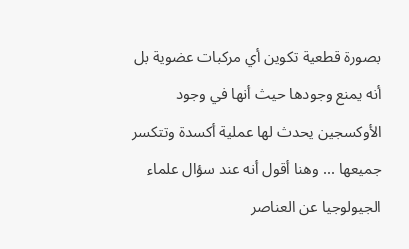بصورة قطعية تكوين أي مركبات عضوية بل أنه يمنع وجودها حيث أنها في وجود الأوكسجين يحدث لها عملية أكسدة وتتكسر جميعها ... وهنا أقول أنه عند سؤال علماء الجيولوجيا عن العناصر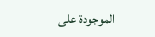الموجودة على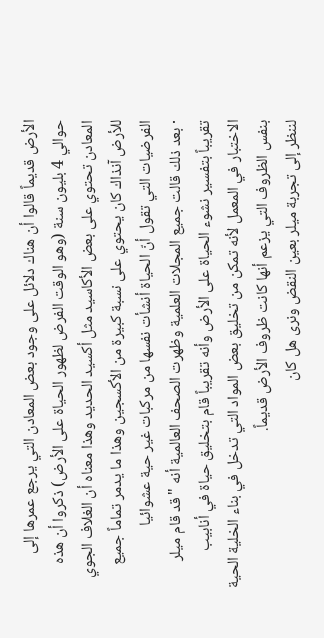الأرض قديماً قالوا أن هناك دلائل على وجود بعض المعادن التي يرجع عمرها إلى حوالي 4 بليون سنة (وهو الوقت الفرض لظهور الحياة على الأرض) ذكروا أن هذه المعادن تحتوي على بعض الأكاسيد مثل أكسيد الحديد وهذا معناه أن الغلاف الجوي للأرض آنذاك كان يحتوي على نسبة كبيرة من الأكسجين وهذا ما يدمر تماماً جميع الفرضيات التي تقول أنّ الحياة أنشأت نفسها من مركبات غير حية عشوائيا
· بعد ذلك قالت جميع المجلات العلمية وظهرت الصحف العالمية أنه "قد قام ميلر تقريباً بتفسير نشوء الحياة على الأرض وأنه تقريباً قام بتخليق حياة في أنابيب الاختبار في المعمل لأنه تمكن من تخليق بعض المواد التي تدخل في بناء الخلية الحية بنفس الظروف التي يزعم أنها كانت ظروف الأرض قديماً.
لننظر إلى تجربة ميلر بعين النقض ونرى هل كان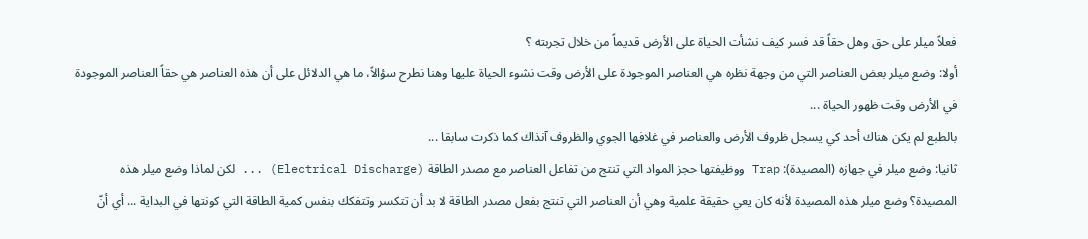فعلاً ميلر على حق وهل حقاً قد فسر كيف نشأت الحياة على الأرض قديماً من خلال تجربته ؟
أولا: وضع ميلر بعض العناصر التي من وجهة نظره هي العناصر الموجودة على الأرض وقت نشوء الحياة عليها وهنا نطرح سؤالاً، ما هي الدلائل على أن هذه العناصر هي حقاً العناصر الموجودة في الأرض وقت ظهور الحياة ...
بالطبع لم يكن هناك أحد كي يسجل ظروف الأرض والعناصر في غلافها الجوي والظروف آنذاك كما ذكرت سابقا ...
ثانيا: وضع ميلر في جهازه (المصيدة): Trap ووظيفتها حجز المواد التي تنتج من تفاعل العناصر مع مصدر الطاقة (Electrical Discharge) ... لكن لماذا وضع ميلر هذه المصيدة؟ وضع ميلر هذه المصيدة لأنه كان يعي حقيقة علمية وهي أن العناصر التي تنتج بفعل مصدر الطاقة لا بد أن تتكسر وتتفكك بنفس كمية الطاقة التي كونتها في البداية ... أي أنّ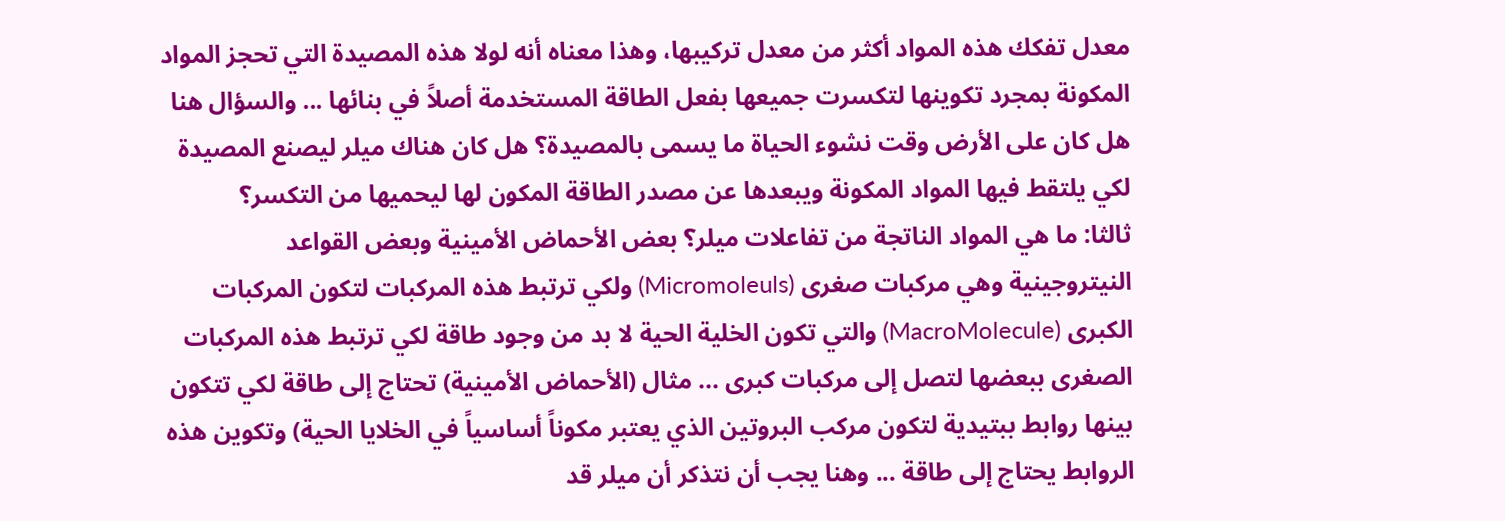معدل تفكك هذه المواد أكثر من معدل تركيبها، وهذا معناه أنه لولا هذه المصيدة التي تحجز المواد المكونة بمجرد تكوينها لتكسرت جميعها بفعل الطاقة المستخدمة أصلاً في بنائها ... والسؤال هنا هل كان على الأرض وقت نشوء الحياة ما يسمى بالمصيدة؟ هل كان هناك ميلر ليصنع المصيدة لكي يلتقط فيها المواد المكونة ويبعدها عن مصدر الطاقة المكون لها ليحميها من التكسر؟
ثالثا: ما هي المواد الناتجة من تفاعلات ميلر؟ بعض الأحماض الأمينية وبعض القواعد النيتروجينية وهي مركبات صغرى (Micromoleuls) ولكي ترتبط هذه المركبات لتكون المركبات الكبرى (MacroMolecule) والتي تكون الخلية الحية لا بد من وجود طاقة لكي ترتبط هذه المركبات الصغرى ببعضها لتصل إلى مركبات كبرى ... مثال (الأحماض الأمينية) تحتاج إلى طاقة لكي تتكون بينها روابط ببتيدية لتكون مركب البروتين الذي يعتبر مكوناً أساسياً في الخلايا الحية) وتكوين هذه الروابط يحتاج إلى طاقة ... وهنا يجب أن نتذكر أن ميلر قد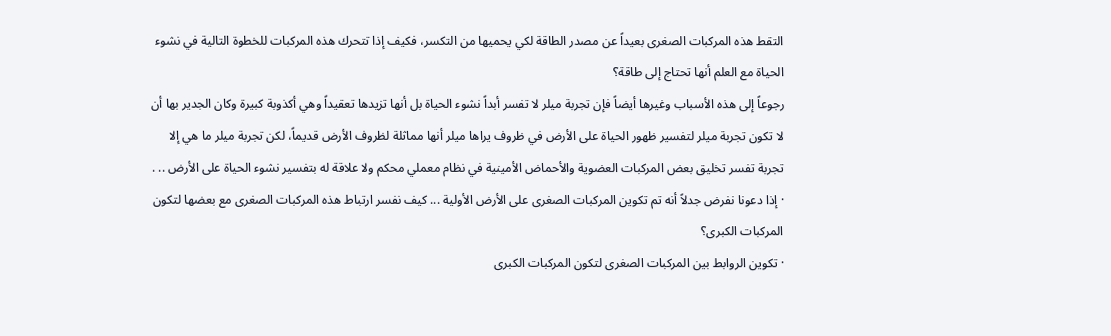التقط هذه المركبات الصغرى بعيداً عن مصدر الطاقة لكي يحميها من التكسر، فكيف إذا تتحرك هذه المركبات للخطوة التالية في نشوء الحياة مع العلم أنها تحتاج إلى طاقة؟
رجوعاً إلى هذه الأسباب وغيرها أيضاً فإن تجربة ميلر لا تفسر أبداً نشوء الحياة بل أنها تزيدها تعقيداً وهي أكذوبة كبيرة وكان الجدير بها أن لا تكون تجربة ميلر لتفسير ظهور الحياة على الأرض في ظروف يراها ميلر أنها مماثلة لظروف الأرض قديماً، لكن تجربة ميلر ما هي إلا تجربة تفسر تخليق بعض المركبات العضوية والأحماض الأمينية في نظام معملي محكم ولا علاقة له بتفسير نشوء الحياة على الأرض .. .
· إذا دعونا نفرض جدلاً أنه تم تكوين المركبات الصغرى على الأرض الأولية ... كيف نفسر ارتباط هذه المركبات الصغرى مع بعضها لتكون المركبات الكبرى؟
· تكوين الروابط بين المركبات الصغرى لتكون المركبات الكبرى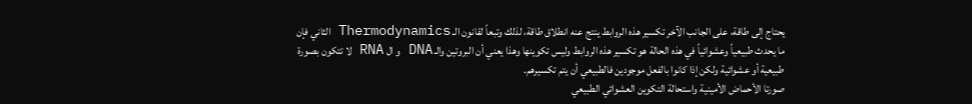يحتاج إلى طاقة، على الجانب الآخر تكسير هذه الروابط ينتج عنه انطلاق طاقة، لذلك وتبعاً لقانون الـ Thermodynamics الثاني فإن ما يحدث طبيعياً وعشوائياً في هذه الحالة هو تكسير هذه الروابط وليس تكوينها وهذا يعني أن البروتين والـ DNA و ال RNA لا تتكون بصورة طبيعية أو عشوائية ولكن إذا كانوا بالفعل موجودين فالطبيعي أن يتم تكسيرهم.
صورتا الأحماض الأمينية واستحالة التكوين العشوائي الطبيعي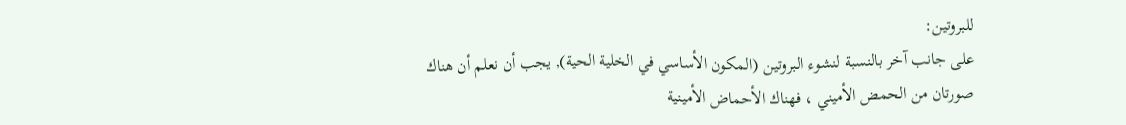للبروتين:
على جانب آخر بالنسبة لنشوء البروتين (المكون الأساسي في الخلية الحية), يجب أن نعلم أن هناك صورتان من الحمض الأميني ، فهناك الأحماض الأمينية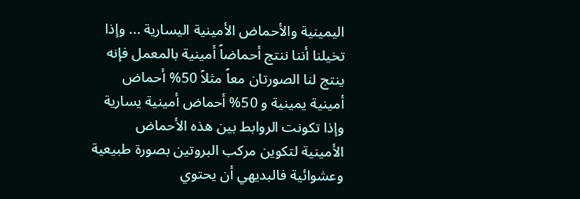اليمينية والأحماض الأمينية اليسارية ... وإذا تخيلنا أننا ننتج أحماضاً أمينية بالمعمل فإنه ينتج لنا الصورتان معاً مثلاً 50% أحماض أمينية يمينية و 50% أحماض أمينية يسارية وإذا تكونت الروابط بين هذه الأحماض الأمينية لتكوين مركب البروتين بصورة طبيعية وعشوائية فالبديهي أن يحتوي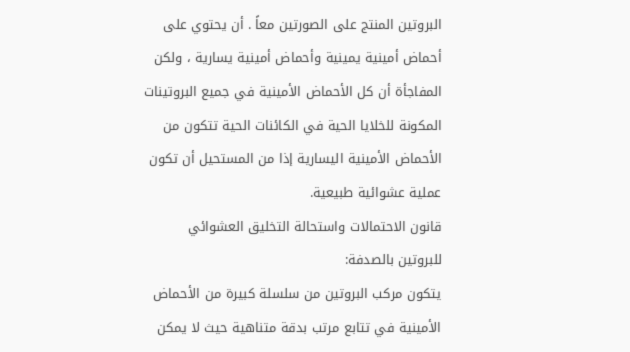البروتين المنتج على الصورتين معاً . أن يحتوي على أحماض أمينية يمينية وأحماض أمينية يسارية ، ولكن المفاجأة أن كل الأحماض الأمينية في جميع البروتينات المكونة للخلايا الحية في الكائنات الحية تتكون من الأحماض الأمينية اليسارية إذا من المستحيل أن تكون عملية عشوائية طبيعية.
قانون الاحتمالات واستحالة التخليق العشوائي للبروتين بالصدفة:
يتكون مركب البروتين من سلسلة كبيرة من الأحماض الأمينية في تتابع مرتب بدقة متناهية حيث لا يمكن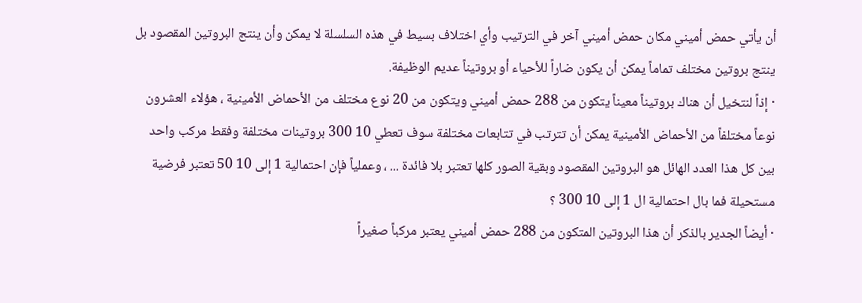أن يأتي حمض أميني مكان حمض أميني آخر في الترتيب وأي اختلاف بسيط في هذه السلسلة لا يمكن وأن ينتج البروتين المقصود بل ينتج بروتين مختلف تماماً يمكن أن يكون ضاراً للأحياء أو بروتيناً عديم الوظيفة.
· إذاً لنتخيل أن هناك بروتيناً معيناً يتكون من 288 حمض أميني ويتكون من 20 نوع مختلف من الأحماض الأمينية ، هؤلاء العشرون نوعاً مختلفاً من الأحماض الأمينية يمكن أن تترتب في تتابعات مختلفة سوف تعطي 10 300 بروتينات مختلفة وفقط مركب واحد بين كل هذا العدد الهائل هو البروتين المقصود وبقية الصور كلها تعتبر بلا فائدة ... ، وعملياً فإن احتمالية 1 إلى 10 50 تعتبر فرضية مستحيلة فما بال احتمالية ال 1 إلى 10 300 ؟
· أيضاً الجدير بالذكر أن هذا البروتين المتكون من 288 حمض أميني يعتبر مركباً صغيراً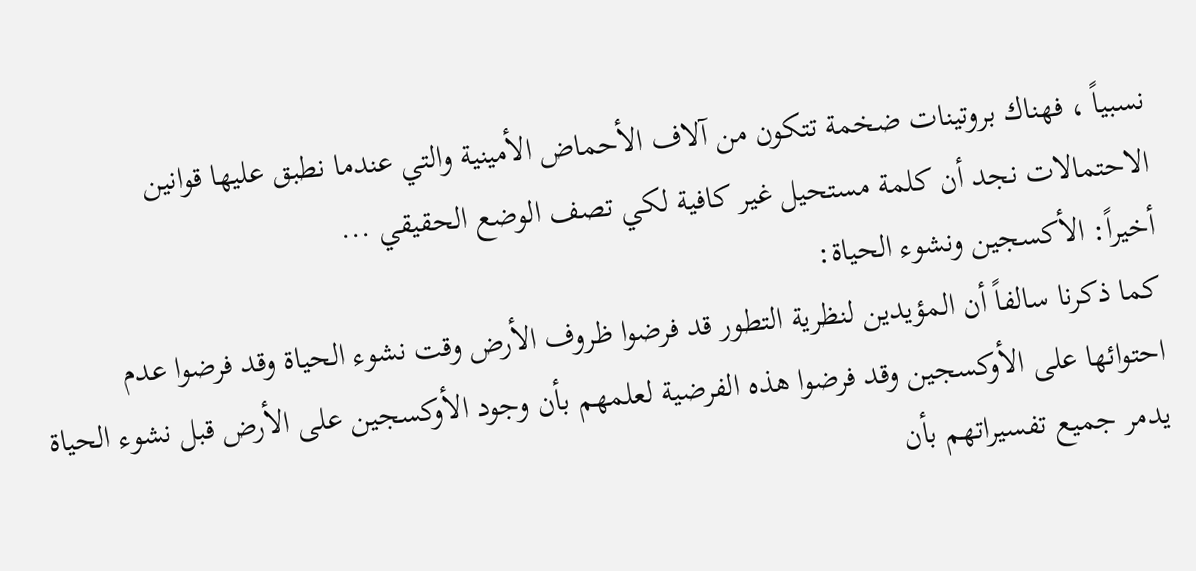نسبياً ، فهناك بروتينات ضخمة تتكون من آلاف الأحماض الأمينية والتي عندما نطبق عليها قوانين الاحتمالات نجد أن كلمة مستحيل غير كافية لكي تصف الوضع الحقيقي ...
أخيراً: الأكسجين ونشوء الحياة:
كما ذكرنا سالفاً أن المؤيدين لنظرية التطور قد فرضوا ظروف الأرض وقت نشوء الحياة وقد فرضوا عدم احتوائها على الأوكسجين وقد فرضوا هذه الفرضية لعلمهم بأن وجود الأوكسجين على الأرض قبل نشوء الحياة يدمر جميع تفسيراتهم بأن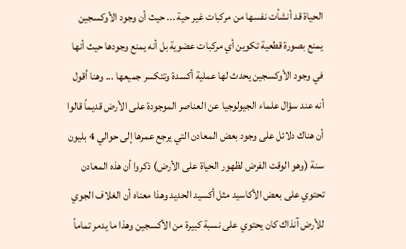الحياة قد أنشأت نفسها من مركبات غير حية ... حيث أن وجود الأوكسجين يمنع بصورة قطعية تكوين أي مركبات عضوية بل أنه يمنع وجودها حيث أنها في وجود الأوكسجين يحدث لها عملية أكسدة وتتكسر جميعها ... وهنا أقول أنه عند سؤال علماء الجيولوجيا عن العناصر الموجودة على الأرض قديماً قالوا أن هناك دلائل على وجود بعض المعادن التي يرجع عمرها إلى حوالي 4 بليون سنة (وهو الوقت الفرض لظهور الحياة على الأرض) ذكروا أن هذه المعادن تحتوي على بعض الأكاسيد مثل أكسيد الحديد وهذا معناه أن الغلاف الجوي للأرض آنذاك كان يحتوي على نسبة كبيرة من الأكسجين وهذا ما يدمر تماماً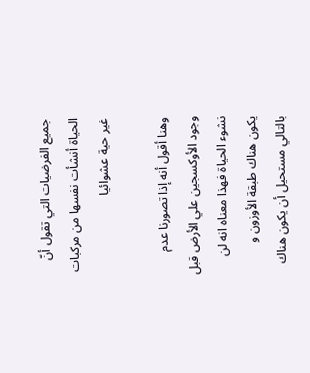جميع الفرضيات التي تقول أنّ الحياة أنشأت نفسها من مركبات غير حية عشوائيا

وهنا أقول أنه إذا تصورنا عدم وجود الأوكسجين علي الأرض قبل نشوء الحياة فهذا معناه انه لن يكون هناك طبقة الأوزون و بالتالي مستحيل أن يكون هناك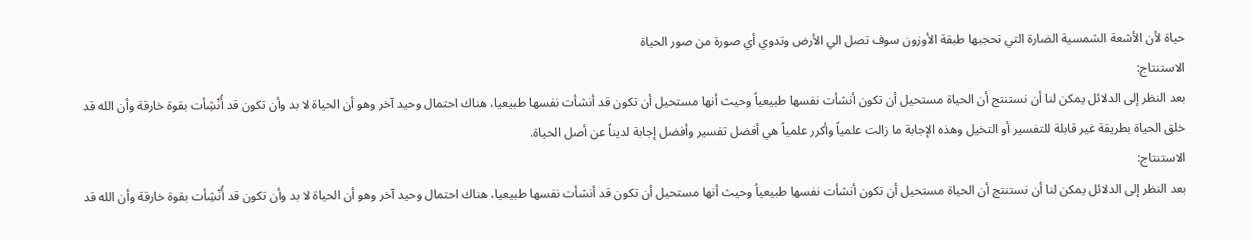حياة لأن الأشعة الشمسية الضارة التي تحجبها طبقة الأوزون سوف تصل الي الأرض وتدوي أي صورة من صور الحياة
الاستنتاج:
بعد النظر إلى الدلائل يمكن لنا أن نستنتج أن الحياة مستحيل أن تكون أنشأت نفسها طبيعياُ وحيث أنها مستحيل أن تكون قد أنشأت نفسها طبيعيا، هناك احتمال وحيد آخر وهو أن الحياة لا بد وأن تكون قد أُنْشِأت بقوة خارقة وأن الله قد خلق الحياة بطريقة غير قابلة للتفسير أو التخيل وهذه الإجابة ما زالت علمياً وأكرر علمياً هي أفضل تفسير وأفضل إجابة لديناً عن أصل الحياة.
الاستنتاج:
بعد النظر إلى الدلائل يمكن لنا أن نستنتج أن الحياة مستحيل أن تكون أنشأت نفسها طبيعياُ وحيث أنها مستحيل أن تكون قد أنشأت نفسها طبيعيا، هناك احتمال وحيد آخر وهو أن الحياة لا بد وأن تكون قد أُنْشِأت بقوة خارقة وأن الله قد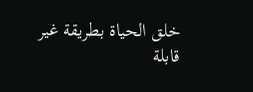خلق الحياة بطريقة غير قابلة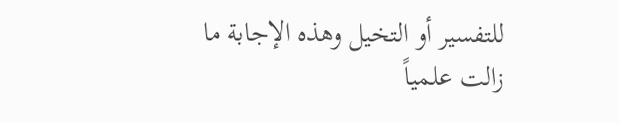للتفسير أو التخيل وهذه الإجابة ما زالت علمياً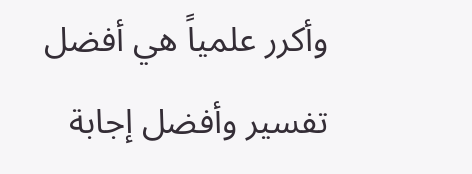وأكرر علمياً هي أفضل تفسير وأفضل إجابة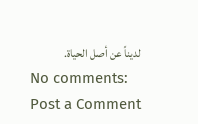لديناً عن أصل الحياة.
No comments:
Post a Comment